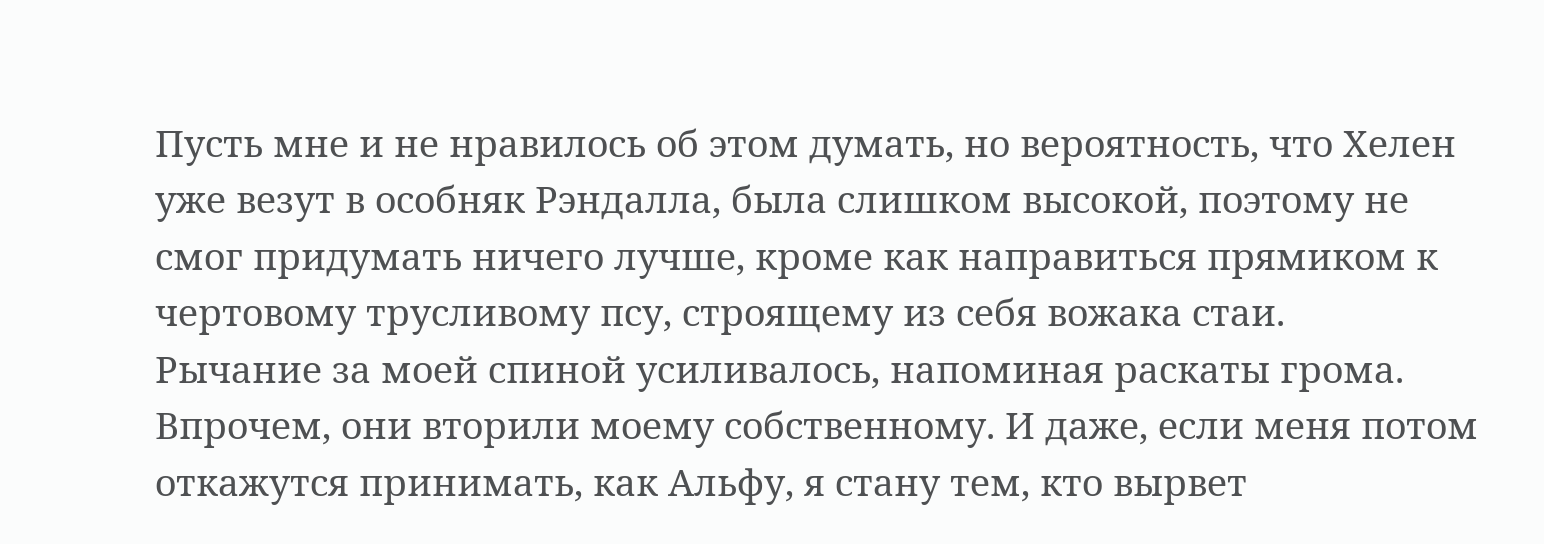Пусть мне и не нравилось об этом думать, но вероятность, что Хелен уже везут в особняк Рэндалла, была слишком высокой, поэтому не смог придумать ничего лучше, кроме как направиться прямиком к чертовому трусливому псу, строящему из себя вожака стаи.
Рычание за моей спиной усиливалось, напоминая раскаты грома. Впрочем, они вторили моему собственному. И даже, если меня потом откажутся принимать, как Альфу, я стану тем, кто вырвет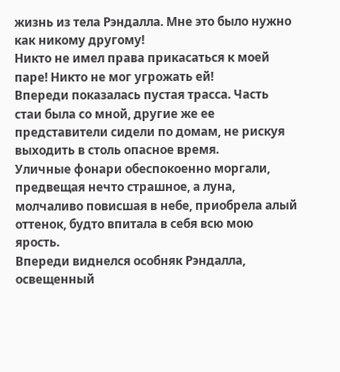жизнь из тела Рэндалла. Мне это было нужно как никому другому!
Никто не имел права прикасаться к моей паре! Никто не мог угрожать ей!
Впереди показалась пустая трасса. Часть стаи была со мной, другие же ее представители сидели по домам, не рискуя выходить в столь опасное время.
Уличные фонари обеспокоенно моргали, предвещая нечто страшное, а луна, молчаливо повисшая в небе, приобрела алый оттенок, будто впитала в себя всю мою ярость.
Впереди виднелся особняк Рэндалла, освещенный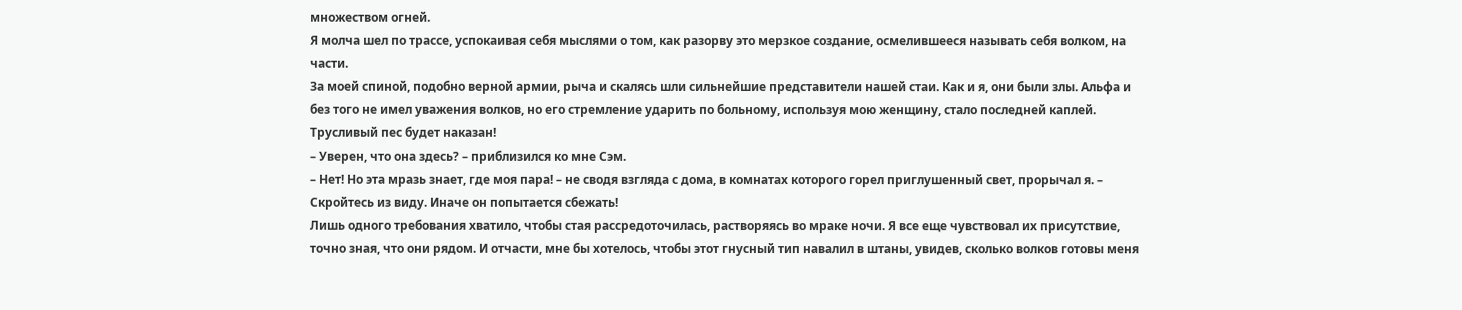множеством огней.
Я молча шел по трассе, успокаивая себя мыслями о том, как разорву это мерзкое создание, осмелившееся называть себя волком, на части.
За моей спиной, подобно верной армии, рыча и скалясь шли сильнейшие представители нашей стаи. Как и я, они были злы. Альфа и без того не имел уважения волков, но его стремление ударить по больному, используя мою женщину, стало последней каплей. Трусливый пес будет наказан!
– Уверен, что она здесь? – приблизился ко мне Сэм.
– Нет! Но эта мразь знает, где моя пара! – не сводя взгляда с дома, в комнатах которого горел приглушенный свет, прорычал я. – Скройтесь из виду. Иначе он попытается сбежать!
Лишь одного требования хватило, чтобы стая рассредоточилась, растворяясь во мраке ночи. Я все еще чувствовал их присутствие, точно зная, что они рядом. И отчасти, мне бы хотелось, чтобы этот гнусный тип навалил в штаны, увидев, сколько волков готовы меня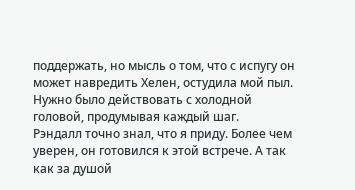поддержать, но мысль о том, что с испугу он может навредить Хелен, остудила мой пыл.
Нужно было действовать с холодной головой, продумывая каждый шаг.
Рэндалл точно знал, что я приду. Более чем уверен, он готовился к этой встрече. А так как за душой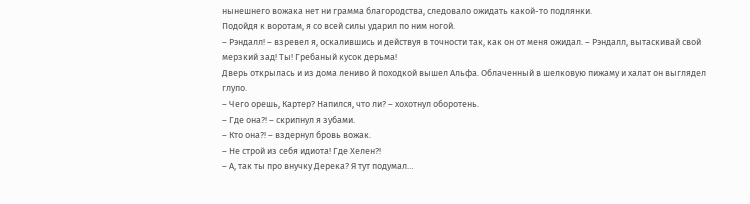нынешнего вожака нет ни грамма благородства, следовало ожидать какой-то подлянки.
Подойдя к воротам, я со всей силы ударил по ним ногой.
– Рэндалл! – взревел я, оскалившись и действуя в точности так, как он от меня ожидал. – Рэндалл, вытаскивай свой мерзкий зад! Ты! Гребаный кусок дерьма!
Дверь открылась и из дома лениво й походкой вышел Альфа. Облаченный в шелковую пижаму и халат он выглядел глупо.
– Чего орешь, Картер? Напился, что ли? – хохотнул оборотень.
– Где она?! – скрипнул я зубами.
– Кто она?! – вздернул бровь вожак.
– Не строй из себя идиота! Где Хелен?!
– А, так ты про внучку Дерека? Я тут подумал…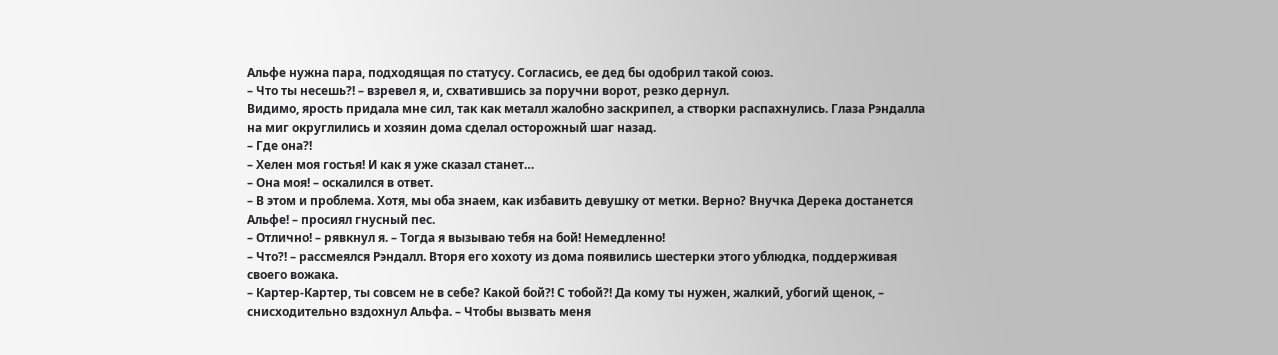Альфе нужна пара, подходящая по статусу. Согласись, ее дед бы одобрил такой союз.
– Что ты несешь?! – взревел я, и, схватившись за поручни ворот, резко дернул.
Видимо, ярость придала мне сил, так как металл жалобно заскрипел, а створки распахнулись. Глаза Рэндалла на миг округлились и хозяин дома сделал осторожный шаг назад.
– Где она?!
– Хелен моя гостья! И как я уже сказал станет…
– Она моя! – оскалился в ответ.
– В этом и проблема. Хотя, мы оба знаем, как избавить девушку от метки. Верно? Внучка Дерека достанется Альфе! – просиял гнусный пес.
– Отлично! – рявкнул я. – Тогда я вызываю тебя на бой! Немедленно!
– Что?! – рассмеялся Рэндалл. Вторя его хохоту из дома появились шестерки этого ублюдка, поддерживая своего вожака.
– Картер-Картер, ты совсем не в себе? Какой бой?! С тобой?! Да кому ты нужен, жалкий, убогий щенок, – снисходительно вздохнул Альфа. – Чтобы вызвать меня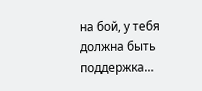на бой, у тебя должна быть поддержка…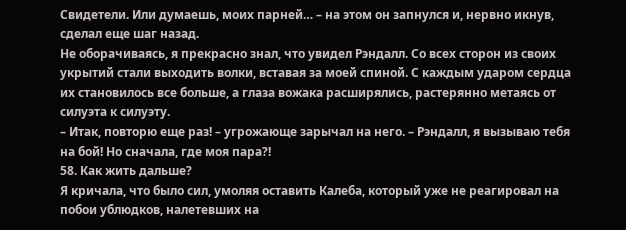Свидетели. Или думаешь, моих парней… – на этом он запнулся и, нервно икнув, сделал еще шаг назад.
Не оборачиваясь, я прекрасно знал, что увидел Рэндалл. Со всех сторон из своих укрытий стали выходить волки, вставая за моей спиной. С каждым ударом сердца их становилось все больше, а глаза вожака расширялись, растерянно метаясь от силуэта к силуэту.
– Итак, повторю еще раз! – угрожающе зарычал на него. – Рэндалл, я вызываю тебя на бой! Но сначала, где моя пара?!
58. Как жить дальше?
Я кричала, что было сил, умоляя оставить Калеба, который уже не реагировал на побои ублюдков, налетевших на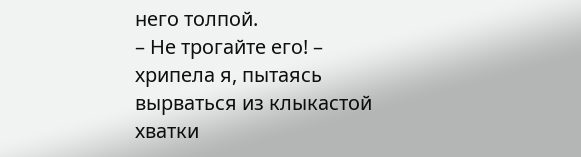него толпой.
– Не трогайте его! – хрипела я, пытаясь вырваться из клыкастой хватки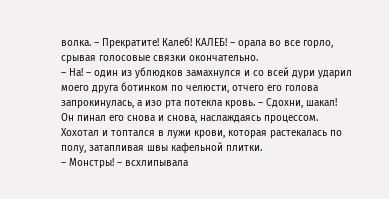волка. – Прекратите! Калеб! КАЛЕБ! – орала во все горло, срывая голосовые связки окончательно.
– На! – один из ублюдков замахнулся и со всей дури ударил моего друга ботинком по челюсти, отчего его голова запрокинулась, а изо рта потекла кровь. – Сдохни, шакал!
Он пинал его снова и снова, наслаждаясь процессом. Хохотал и топтался в лужи крови, которая растекалась по полу, затапливая швы кафельной плитки.
– Монстры! – всхлипывала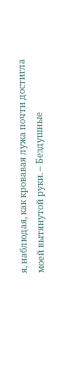я, наблюдая, как кровавая лужа почти достигла моей вытянутой руки. – Бездушные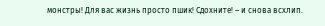монстры! Для вас жизнь просто пшик! Сдохните! – и снова всхлип.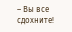– Вы все сдохните!